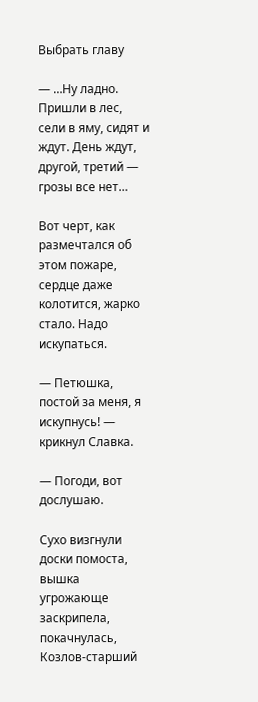Выбрать главу

— …Ну ладно. Пришли в лес, сели в яму, сидят и ждут. День ждут, другой, третий — грозы все нет…

Вот черт, как размечтался об этом пожаре, сердце даже колотится, жарко стало. Надо искупаться.

— Петюшка, постой за меня, я искупнусь! — крикнул Славка.

— Погоди, вот дослушаю.

Сухо визгнули доски помоста, вышка угрожающе заскрипела, покачнулась, Козлов-старший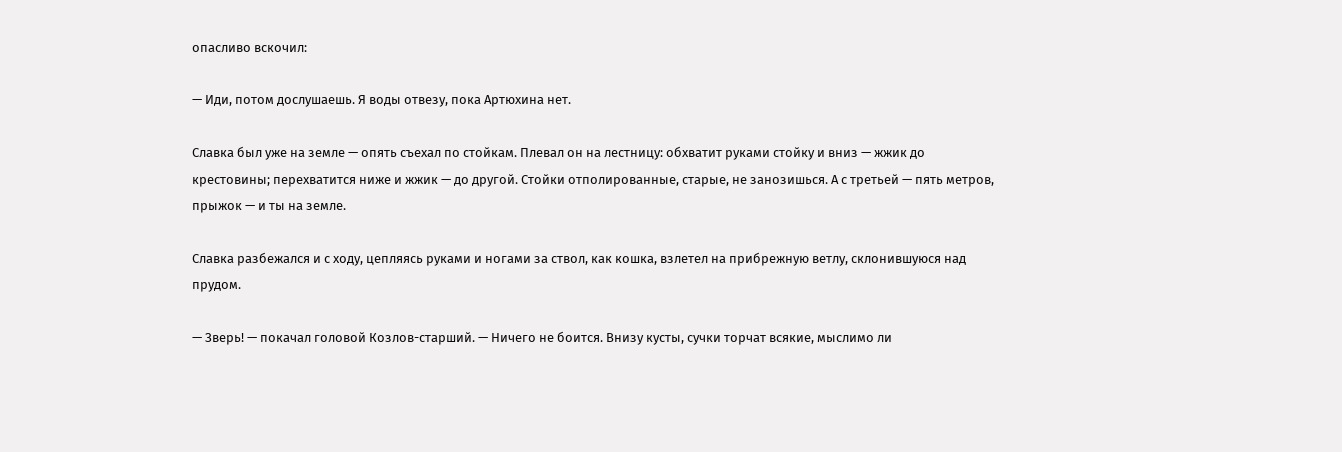опасливо вскочил:

— Иди, потом дослушаешь. Я воды отвезу, пока Артюхина нет.

Славка был уже на земле — опять съехал по стойкам. Плевал он на лестницу: обхватит руками стойку и вниз — жжик до крестовины; перехватится ниже и жжик — до другой. Стойки отполированные, старые, не занозишься. А с третьей — пять метров, прыжок — и ты на земле.

Славка разбежался и с ходу, цепляясь руками и ногами за ствол, как кошка, взлетел на прибрежную ветлу, склонившуюся над прудом.

— Зверь! — покачал головой Козлов-старший. — Ничего не боится. Внизу кусты, сучки торчат всякие, мыслимо ли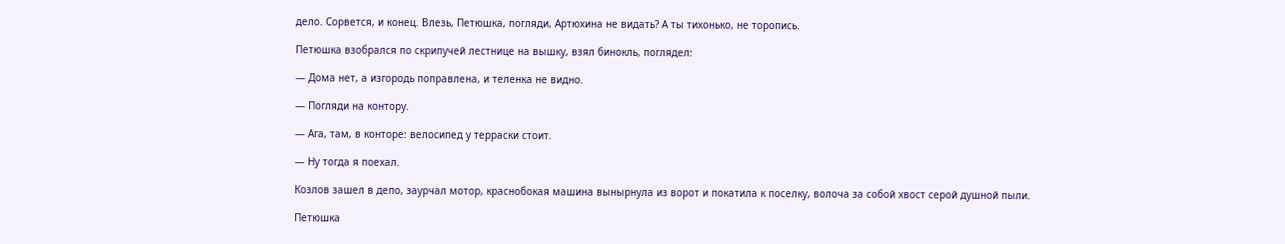дело. Сорвется, и конец. Влезь, Петюшка, погляди, Артюхина не видать? А ты тихонько, не торопись.

Петюшка взобрался по скрипучей лестнице на вышку, взял бинокль, поглядел:

— Дома нет, а изгородь поправлена, и теленка не видно.

— Погляди на контору.

— Ага, там, в конторе: велосипед у терраски стоит.

— Ну тогда я поехал.

Козлов зашел в депо, заурчал мотор, краснобокая машина вынырнула из ворот и покатила к поселку, волоча за собой хвост серой душной пыли.

Петюшка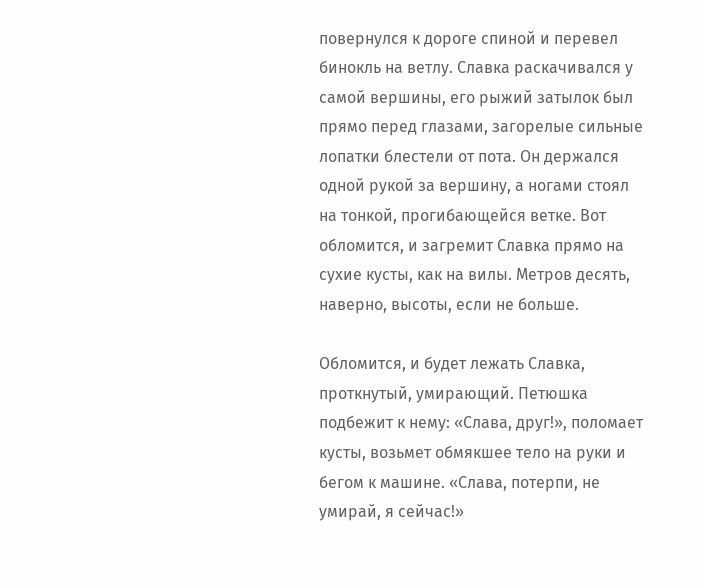повернулся к дороге спиной и перевел бинокль на ветлу. Славка раскачивался у самой вершины, его рыжий затылок был прямо перед глазами, загорелые сильные лопатки блестели от пота. Он держался одной рукой за вершину, а ногами стоял на тонкой, прогибающейся ветке. Вот обломится, и загремит Славка прямо на сухие кусты, как на вилы. Метров десять, наверно, высоты, если не больше.

Обломится, и будет лежать Славка, проткнутый, умирающий. Петюшка подбежит к нему: «Слава, друг!», поломает кусты, возьмет обмякшее тело на руки и бегом к машине. «Слава, потерпи, не умирай, я сейчас!»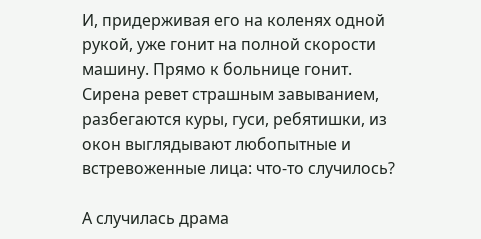И, придерживая его на коленях одной рукой, уже гонит на полной скорости машину. Прямо к больнице гонит. Сирена ревет страшным завыванием, разбегаются куры, гуси, ребятишки, из окон выглядывают любопытные и встревоженные лица: что-то случилось?

А случилась драма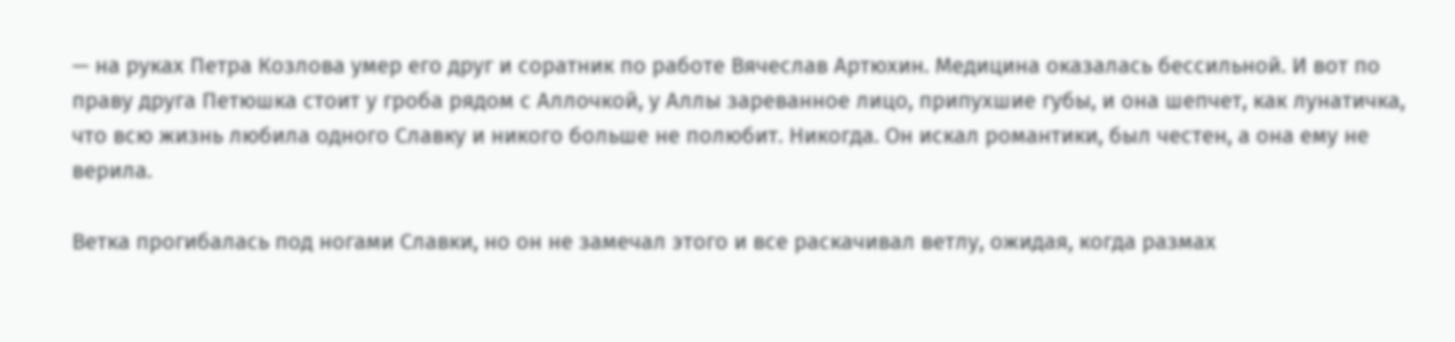— на руках Петра Козлова умер его друг и соратник по работе Вячеслав Артюхин. Медицина оказалась бессильной. И вот по праву друга Петюшка стоит у гроба рядом с Аллочкой, у Аллы зареванное лицо, припухшие губы, и она шепчет, как лунатичка, что всю жизнь любила одного Славку и никого больше не полюбит. Никогда. Он искал романтики, был честен, а она ему не верила.

Ветка прогибалась под ногами Славки, но он не замечал этого и все раскачивал ветлу, ожидая, когда размах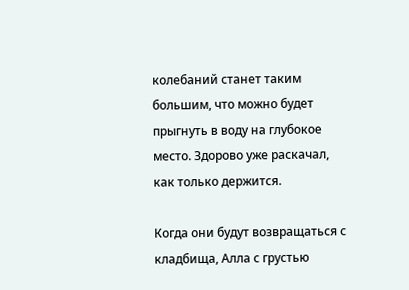колебаний станет таким большим, что можно будет прыгнуть в воду на глубокое место. Здорово уже раскачал, как только держится.

Когда они будут возвращаться с кладбища, Алла с грустью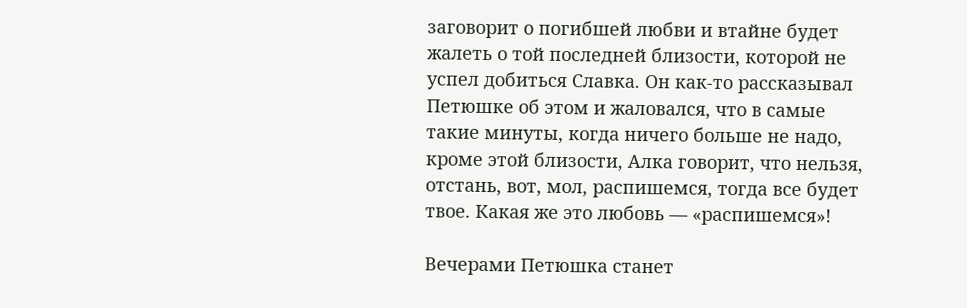заговорит о погибшей любви и втайне будет жалеть о той последней близости, которой не успел добиться Славка. Он как-то рассказывал Петюшке об этом и жаловался, что в самые такие минуты, когда ничего больше не надо, кроме этой близости, Алка говорит, что нельзя, отстань, вот, мол, распишемся, тогда все будет твое. Какая же это любовь — «распишемся»!

Вечерами Петюшка станет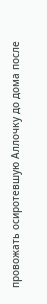провожать осиротевшую Аллочку до дома после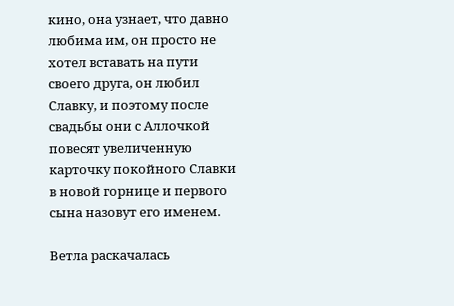кино, она узнает, что давно любима им, он просто не хотел вставать на пути своего друга, он любил Славку, и поэтому после свадьбы они с Аллочкой повесят увеличенную карточку покойного Славки в новой горнице и первого сына назовут его именем.

Ветла раскачалась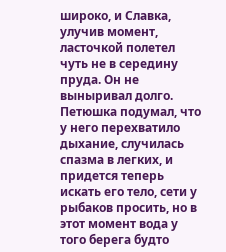широко, и Славка, улучив момент, ласточкой полетел чуть не в середину пруда. Он не выныривал долго. Петюшка подумал, что у него перехватило дыхание, случилась спазма в легких, и придется теперь искать его тело, сети у рыбаков просить, но в этот момент вода у того берега будто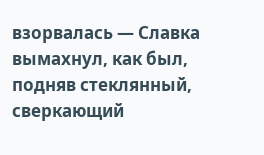взорвалась — Славка вымахнул, как был, подняв стеклянный, сверкающий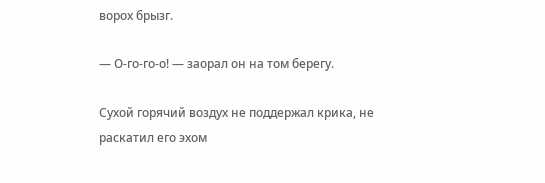ворох брызг.

— О-го-го-о! — заорал он на том берегу.

Сухой горячий воздух не поддержал крика, не раскатил его эхом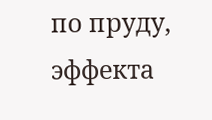по пруду, эффекта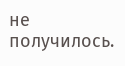не получилось.